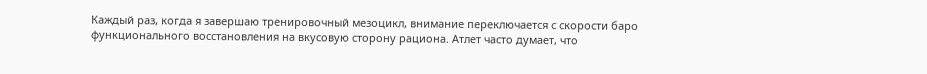Каждый раз, когда я завершаю тренировочный мезоцикл, внимание переключается с скорости баро функционального восстановления на вкусовую сторону рациона. Атлет часто думает, что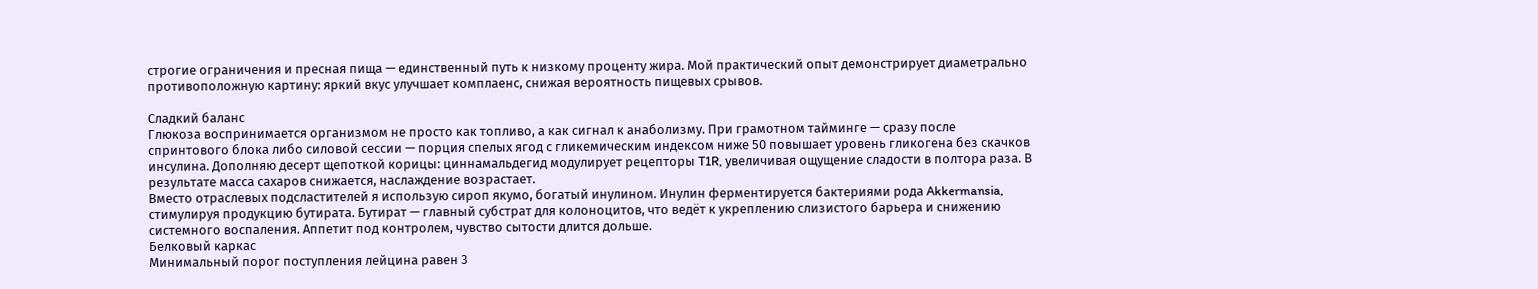строгие ограничения и пресная пища — единственный путь к низкому проценту жира. Мой практический опыт демонстрирует диаметрально противоположную картину: яркий вкус улучшает комплаенс, снижая вероятность пищевых срывов.

Сладкий баланс
Глюкоза воспринимается организмом не просто как топливо, а как сигнал к анаболизму. При грамотном тайминге — сразу после спринтового блока либо силовой сессии — порция спелых ягод с гликемическим индексом ниже 50 повышает уровень гликогена без скачков инсулина. Дополняю десерт щепоткой корицы: циннамальдегид модулирует рецепторы T1R, увеличивая ощущение сладости в полтора раза. В результате масса сахаров снижается, наслаждение возрастает.
Вместо отраслевых подсластителей я использую сироп якумо, богатый инулином. Инулин ферментируется бактериями рода Akkermansia, стимулируя продукцию бутирата. Бутират — главный субстрат для колоноцитов, что ведёт к укреплению слизистого барьера и снижению системного воспаления. Аппетит под контролем, чувство сытости длится дольше.
Белковый каркас
Минимальный порог поступления лейцина равен 3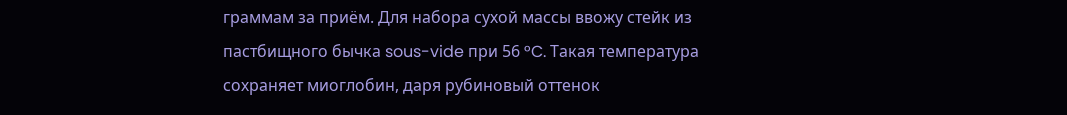граммам за приём. Для набора сухой массы ввожу стейк из пастбищного бычка sous-vide при 56 °C. Такая температура сохраняет миоглобин, даря рубиновый оттенок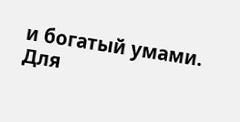и богатый умами. Для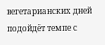вегетарианских дней подойдёт темпе с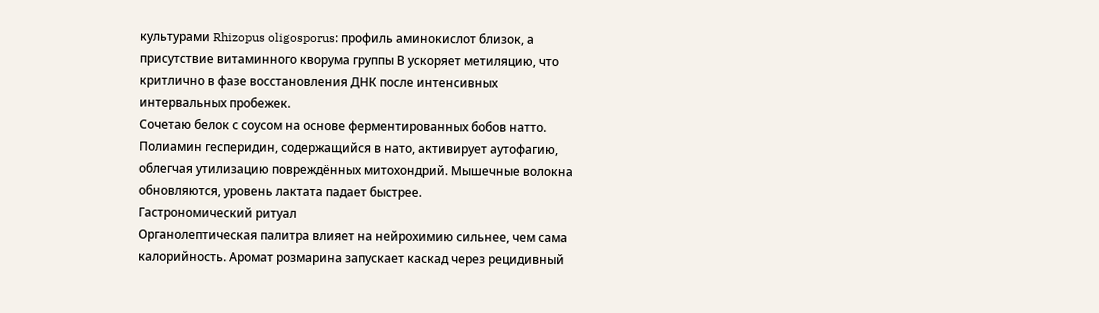культурами Rhizopus oligosporus: профиль аминокислот близок, а присутствие витаминного кворума группы В ускоряет метиляцию, что критлично в фазе восстановления ДНК после интенсивных интервальных пробежек.
Сочетаю белок с соусом на основе ферментированных бобов натто. Полиамин гесперидин, содержащийся в нато, активирует аутофагию, облегчая утилизацию повреждённых митохондрий. Мышечные волокна обновляются, уровень лактата падает быстрее.
Гастрономический ритуал
Органолептическая палитра влияет на нейрохимию сильнее, чем сама калорийность. Аромат розмарина запускает каскад через рецидивный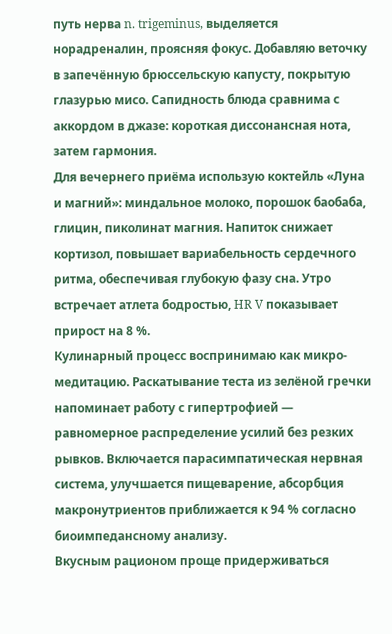путь нерва n. trigeminus, выделяется норадреналин, проясняя фокус. Добавляю веточку в запечённую брюссельскую капусту, покрытую глазурью мисо. Сапидность блюда сравнима с аккордом в джазе: короткая диссонансная нота, затем гармония.
Для вечернего приёма использую коктейль «Луна и магний»: миндальное молоко, порошок баобаба, глицин, пиколинат магния. Напиток снижает кортизол, повышает вариабельность сердечного ритма, обеспечивая глубокую фазу сна. Утро встречает атлета бодростью, HR V показывает прирост на 8 %.
Кулинарный процесс воспринимаю как микро-медитацию. Раскатывание теста из зелёной гречки напоминает работу с гипертрофией — равномерное распределение усилий без резких рывков. Включается парасимпатическая нервная система, улучшается пищеварение, абсорбция макронутриентов приближается к 94 % согласно биоимпедансному анализу.
Вкусным рационом проще придерживаться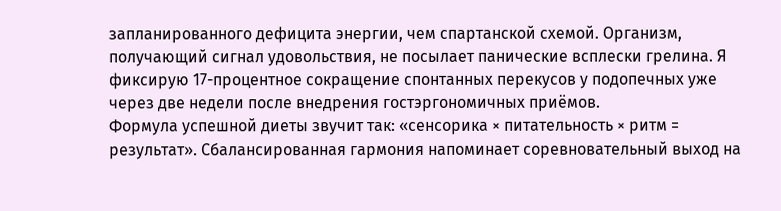запланированного дефицита энергии, чем спартанской схемой. Организм, получающий сигнал удовольствия, не посылает панические всплески грелина. Я фиксирую 17-процентное сокращение спонтанных перекусов у подопечных уже через две недели после внедрения гостэргономичных приёмов.
Формула успешной диеты звучит так: «сенсорика × питательность × ритм = результат». Сбалансированная гармония напоминает соревновательный выход на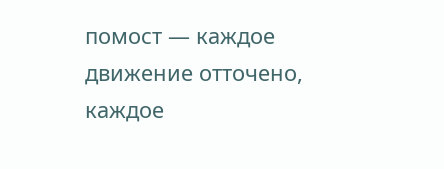помост — каждое движение отточено, каждое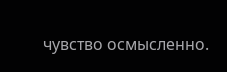чувство осмысленно.